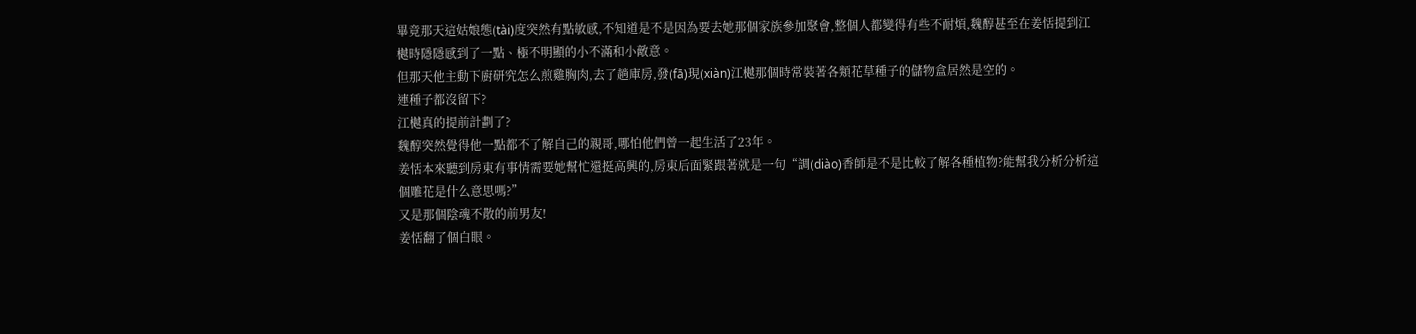畢竟那天這姑娘態(tài)度突然有點敏感,不知道是不是因為要去她那個家族參加聚會,整個人都變得有些不耐煩,魏醇甚至在姜恬提到江樾時隱隱感到了一點、極不明顯的小不滿和小敵意。
但那天他主動下廚研究怎么煎雞胸肉,去了趟庫房,發(fā)現(xiàn)江樾那個時常裝著各類花草種子的儲物盒居然是空的。
連種子都沒留下?
江樾真的提前計劃了?
魏醇突然覺得他一點都不了解自己的親哥,哪怕他們曾一起生活了23年。
姜恬本來聽到房東有事情需要她幫忙還挺高興的,房東后面緊跟著就是一句“調(diào)香師是不是比較了解各種植物?能幫我分析分析這個雕花是什么意思嗎?”
又是那個陰魂不散的前男友!
姜恬翻了個白眼。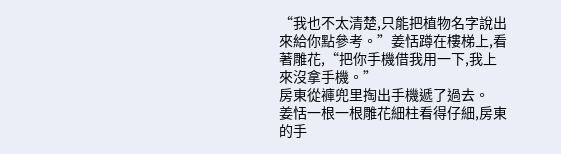“我也不太清楚,只能把植物名字說出來給你點參考。”姜恬蹲在樓梯上,看著雕花,“把你手機借我用一下,我上來沒拿手機。”
房東從褲兜里掏出手機遞了過去。
姜恬一根一根雕花細柱看得仔細,房東的手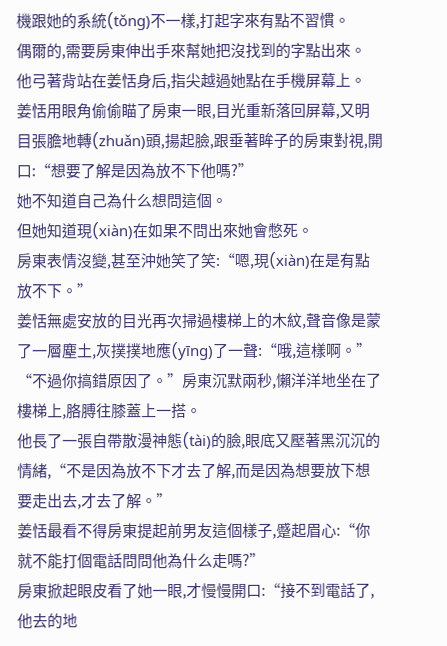機跟她的系統(tǒng)不一樣,打起字來有點不習慣。
偶爾的,需要房東伸出手來幫她把沒找到的字點出來。
他弓著背站在姜恬身后,指尖越過她點在手機屏幕上。
姜恬用眼角偷偷瞄了房東一眼,目光重新落回屏幕,又明目張膽地轉(zhuǎn)頭,揚起臉,跟垂著眸子的房東對視,開口:“想要了解是因為放不下他嗎?”
她不知道自己為什么想問這個。
但她知道現(xiàn)在如果不問出來她會憋死。
房東表情沒變,甚至沖她笑了笑:“嗯,現(xiàn)在是有點放不下。”
姜恬無處安放的目光再次掃過樓梯上的木紋,聲音像是蒙了一層塵土,灰撲撲地應(yīng)了一聲:“哦,這樣啊。”
“不過你搞錯原因了。”房東沉默兩秒,懶洋洋地坐在了樓梯上,胳膊往膝蓋上一搭。
他長了一張自帶散漫神態(tài)的臉,眼底又壓著黑沉沉的情緒,“不是因為放不下才去了解,而是因為想要放下想要走出去,才去了解。”
姜恬最看不得房東提起前男友這個樣子,蹙起眉心:“你就不能打個電話問問他為什么走嗎?”
房東掀起眼皮看了她一眼,才慢慢開口:“接不到電話了,他去的地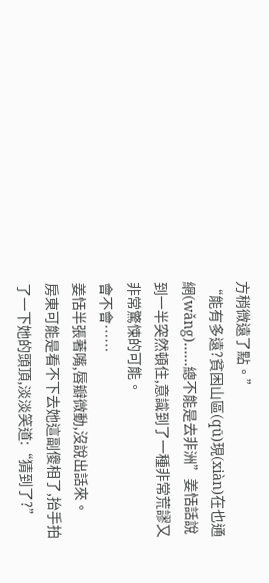方稍微遠了點。”
“能有多遠?貧困山區(qū)現(xiàn)在也通網(wǎng)……總不能是去非洲”姜恬話說到一半突然頓住,意識到了一種非常荒謬又非常驚悚的可能。
會不會……
姜恬半張著嘴,唇瓣微動,沒說出話來。
房東可能是看不下去她這副傻相了,抬手拍了一下她的頭頂,淡淡笑道:“猜到了?”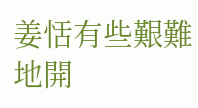姜恬有些艱難地開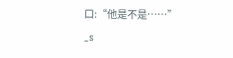口:“他是不是……”
_s